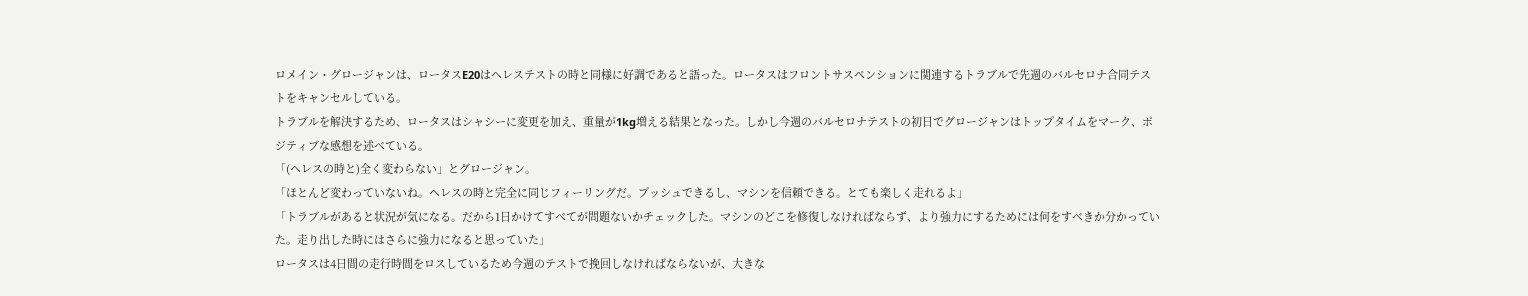ロメイン・グロージャンは、ロータスE20はヘレステストの時と同様に好調であると語った。ロータスはフロントサスペンションに関連するトラブルで先週のバルセロナ合同テストをキャンセルしている。
トラブルを解決するため、ロータスはシャシーに変更を加え、重量が1kg増える結果となった。しかし今週のバルセロナテストの初日でグロージャンはトップタイムをマーク、ポジティブな感想を述べている。
「(ヘレスの時と)全く変わらない」とグロージャン。
「ほとんど変わっていないね。ヘレスの時と完全に同じフィーリングだ。プッシュできるし、マシンを信頼できる。とても楽しく走れるよ」
「トラブルがあると状況が気になる。だから1日かけてすべてが問題ないかチェックした。マシンのどこを修復しなければならず、より強力にするためには何をすべきか分かっていた。走り出した時にはさらに強力になると思っていた」
ロータスは4日間の走行時間をロスしているため今週のテストで挽回しなければならないが、大きな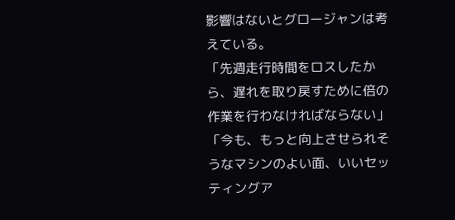影響はないとグロージャンは考えている。
「先週走行時間をロスしたから、遅れを取り戻すために倍の作業を行わなければならない」
「今も、もっと向上させられそうなマシンのよい面、いいセッティングア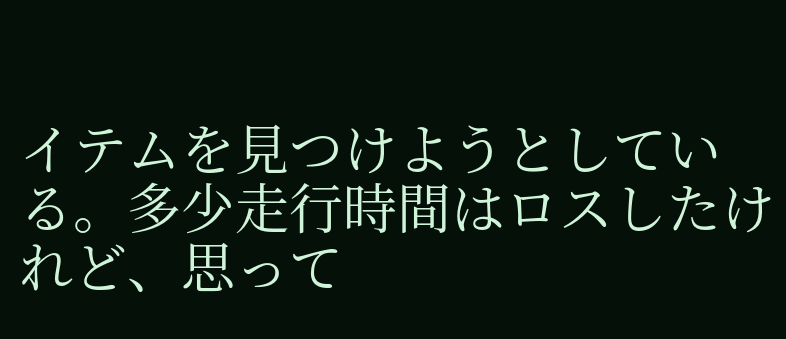イテムを見つけようとしている。多少走行時間はロスしたけれど、思って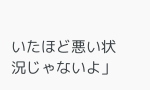いたほど悪い状況じゃないよ」